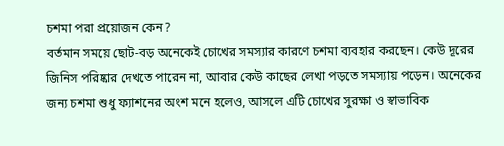চশমা পরা প্রয়োজন কেন?
বর্তমান সময়ে ছোট-বড় অনেকেই চোখের সমস্যার কারণে চশমা ব্যবহার করছেন। কেউ দূরের জিনিস পরিষ্কার দেখতে পারেন না, আবার কেউ কাছের লেখা পড়তে সমস্যায় পড়েন। অনেকের জন্য চশমা শুধু ফ্যাশনের অংশ মনে হলেও, আসলে এটি চোখের সুরক্ষা ও স্বাভাবিক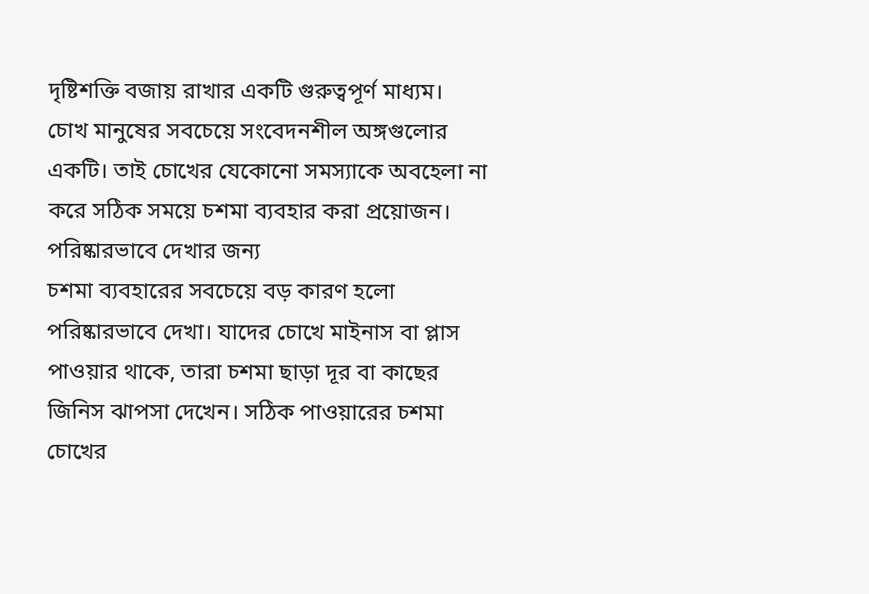দৃষ্টিশক্তি বজায় রাখার একটি গুরুত্বপূর্ণ মাধ্যম।
চোখ মানুষের সবচেয়ে সংবেদনশীল অঙ্গগুলোর একটি। তাই চোখের যেকোনো সমস্যাকে অবহেলা না করে সঠিক সময়ে চশমা ব্যবহার করা প্রয়োজন।
পরিষ্কারভাবে দেখার জন্য
চশমা ব্যবহারের সবচেয়ে বড় কারণ হলো পরিষ্কারভাবে দেখা। যাদের চোখে মাইনাস বা প্লাস পাওয়ার থাকে, তারা চশমা ছাড়া দূর বা কাছের জিনিস ঝাপসা দেখেন। সঠিক পাওয়ারের চশমা চোখের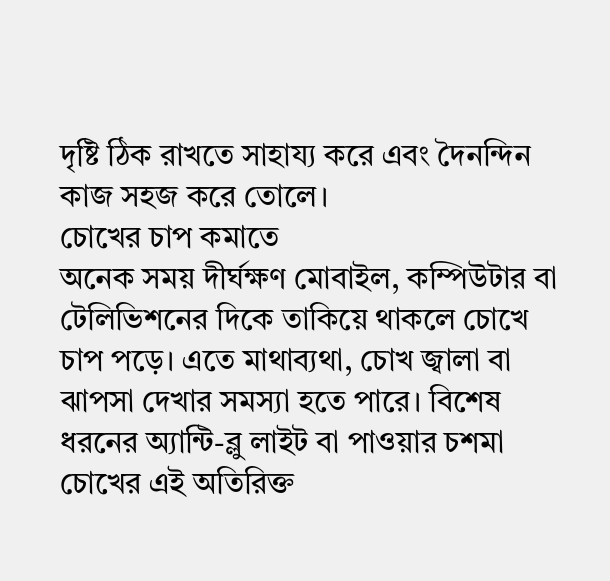দৃষ্টি ঠিক রাখতে সাহায্য করে এবং দৈনন্দিন কাজ সহজ করে তোলে।
চোখের চাপ কমাতে
অনেক সময় দীর্ঘক্ষণ মোবাইল, কম্পিউটার বা টেলিভিশনের দিকে তাকিয়ে থাকলে চোখে চাপ পড়ে। এতে মাথাব্যথা, চোখ জ্বালা বা ঝাপসা দেখার সমস্যা হতে পারে। বিশেষ ধরনের অ্যান্টি-ব্লু লাইট বা পাওয়ার চশমা চোখের এই অতিরিক্ত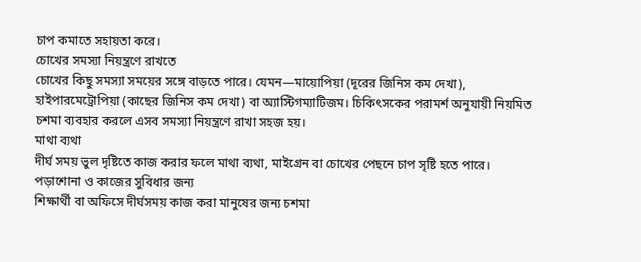চাপ কমাতে সহায়তা করে।
চোখের সমস্যা নিয়ন্ত্রণে রাখতে
চোখের কিছু সমস্যা সময়ের সঙ্গে বাড়তে পারে। যেমন—মায়োপিয়া (দূরের জিনিস কম দেখা), হাইপারমেট্রোপিয়া (কাছের জিনিস কম দেখা) বা অ্যাস্টিগম্যাটিজম। চিকিৎসকের পরামর্শ অনুযায়ী নিয়মিত চশমা ব্যবহার করলে এসব সমস্যা নিয়ন্ত্রণে রাখা সহজ হয়।
মাথা ব্যথা
দীর্ঘ সময় ভুল দৃষ্টিতে কাজ করার ফলে মাথা ব্যথা, মাইগ্রেন বা চোখের পেছনে চাপ সৃষ্টি হতে পারে।
পড়াশোনা ও কাজের সুবিধার জন্য
শিক্ষার্থী বা অফিসে দীর্ঘসময় কাজ করা মানুষের জন্য চশমা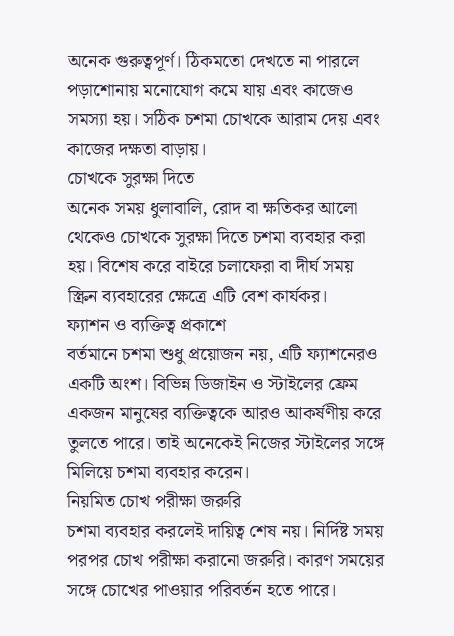অনেক গুরুত্বপূর্ণ। ঠিকমতো দেখতে না পারলে পড়াশোনায় মনোযোগ কমে যায় এবং কাজেও সমস্যা হয়। সঠিক চশমা চোখকে আরাম দেয় এবং কাজের দক্ষতা বাড়ায়।
চোখকে সুরক্ষা দিতে
অনেক সময় ধুলাবালি, রোদ বা ক্ষতিকর আলো থেকেও চোখকে সুরক্ষা দিতে চশমা ব্যবহার করা হয়। বিশেষ করে বাইরে চলাফেরা বা দীর্ঘ সময় স্ক্রিন ব্যবহারের ক্ষেত্রে এটি বেশ কার্যকর।
ফ্যাশন ও ব্যক্তিত্ব প্রকাশে
বর্তমানে চশমা শুধু প্রয়োজন নয়, এটি ফ্যাশনেরও একটি অংশ। বিভিন্ন ডিজাইন ও স্টাইলের ফ্রেম একজন মানুষের ব্যক্তিত্বকে আরও আকর্ষণীয় করে তুলতে পারে। তাই অনেকেই নিজের স্টাইলের সঙ্গে মিলিয়ে চশমা ব্যবহার করেন।
নিয়মিত চোখ পরীক্ষা জরুরি
চশমা ব্যবহার করলেই দায়িত্ব শেষ নয়। নির্দিষ্ট সময় পরপর চোখ পরীক্ষা করানো জরুরি। কারণ সময়ের সঙ্গে চোখের পাওয়ার পরিবর্তন হতে পারে।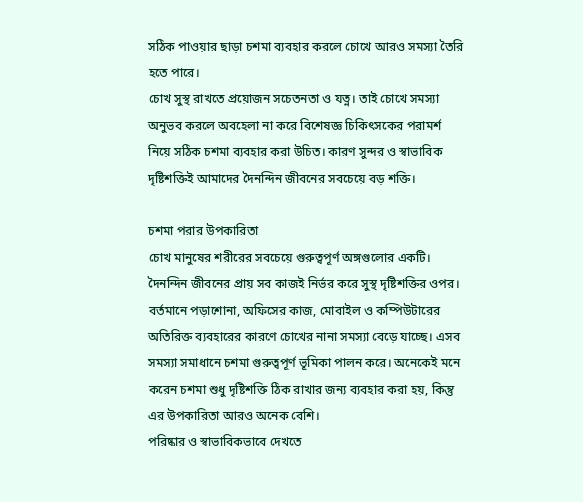সঠিক পাওয়ার ছাড়া চশমা ব্যবহার করলে চোখে আরও সমস্যা তৈরি হতে পারে।
চোখ সুস্থ রাখতে প্রয়োজন সচেতনতা ও যত্ন। তাই চোখে সমস্যা অনুভব করলে অবহেলা না করে বিশেষজ্ঞ চিকিৎসকের পরামর্শ নিয়ে সঠিক চশমা ব্যবহার করা উচিত। কারণ সুন্দর ও স্বাভাবিক দৃষ্টিশক্তিই আমাদের দৈনন্দিন জীবনের সবচেয়ে বড় শক্তি।

চশমা পরার উপকারিতা
চোখ মানুষের শরীরের সবচেয়ে গুরুত্বপূর্ণ অঙ্গগুলোর একটি। দৈনন্দিন জীবনের প্রায় সব কাজই নির্ভর করে সুস্থ দৃষ্টিশক্তির ওপর। বর্তমানে পড়াশোনা, অফিসের কাজ, মোবাইল ও কম্পিউটারের অতিরিক্ত ব্যবহারের কারণে চোখের নানা সমস্যা বেড়ে যাচ্ছে। এসব সমস্যা সমাধানে চশমা গুরুত্বপূর্ণ ভূমিকা পালন করে। অনেকেই মনে করেন চশমা শুধু দৃষ্টিশক্তি ঠিক রাখার জন্য ব্যবহার করা হয়, কিন্তু এর উপকারিতা আরও অনেক বেশি।
পরিষ্কার ও স্বাভাবিকভাবে দেখতে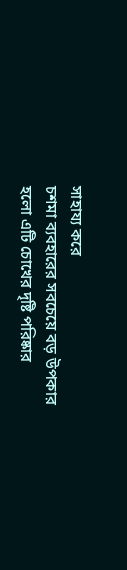সাহায্য করে
চশমা ব্যবহারের সবচেয়ে বড় উপকার হলো এটি চোখের দৃষ্টি পরিষ্কার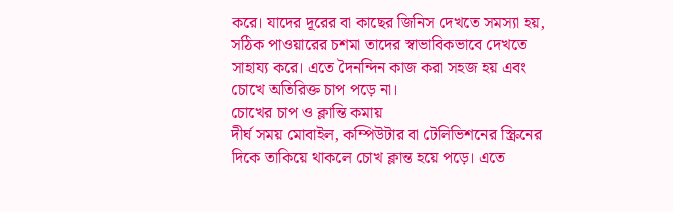করে। যাদের দূরের বা কাছের জিনিস দেখতে সমস্যা হয়, সঠিক পাওয়ারের চশমা তাদের স্বাভাবিকভাবে দেখতে সাহায্য করে। এতে দৈনন্দিন কাজ করা সহজ হয় এবং চোখে অতিরিক্ত চাপ পড়ে না।
চোখের চাপ ও ক্লান্তি কমায়
দীর্ঘ সময় মোবাইল, কম্পিউটার বা টেলিভিশনের স্ক্রিনের দিকে তাকিয়ে থাকলে চোখ ক্লান্ত হয়ে পড়ে। এতে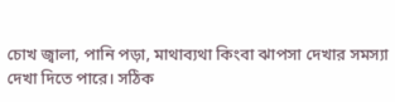চোখ জ্বালা, পানি পড়া, মাথাব্যথা কিংবা ঝাপসা দেখার সমস্যা দেখা দিতে পারে। সঠিক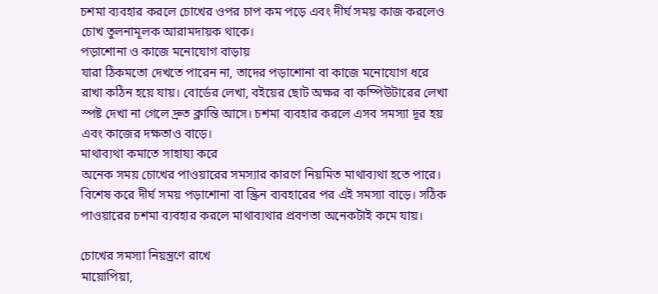চশমা ব্যবহার করলে চোখের ওপর চাপ কম পড়ে এবং দীর্ঘ সময় কাজ করলেও চোখ তুলনামূলক আরামদায়ক থাকে।
পড়াশোনা ও কাজে মনোযোগ বাড়ায়
যারা ঠিকমতো দেখতে পারেন না, তাদের পড়াশোনা বা কাজে মনোযোগ ধরে রাখা কঠিন হয়ে যায়। বোর্ডের লেখা, বইয়ের ছোট অক্ষর বা কম্পিউটারের লেখা স্পষ্ট দেখা না গেলে দ্রুত ক্লান্তি আসে। চশমা ব্যবহার করলে এসব সমস্যা দূর হয় এবং কাজের দক্ষতাও বাড়ে।
মাথাব্যথা কমাতে সাহায্য করে
অনেক সময় চোখের পাওয়ারের সমস্যার কারণে নিয়মিত মাথাব্যথা হতে পারে। বিশেষ করে দীর্ঘ সময় পড়াশোনা বা স্ক্রিন ব্যবহারের পর এই সমস্যা বাড়ে। সঠিক পাওয়ারের চশমা ব্যবহার করলে মাথাব্যথার প্রবণতা অনেকটাই কমে যায়।

চোখের সমস্যা নিয়ন্ত্রণে রাখে
মায়োপিয়া,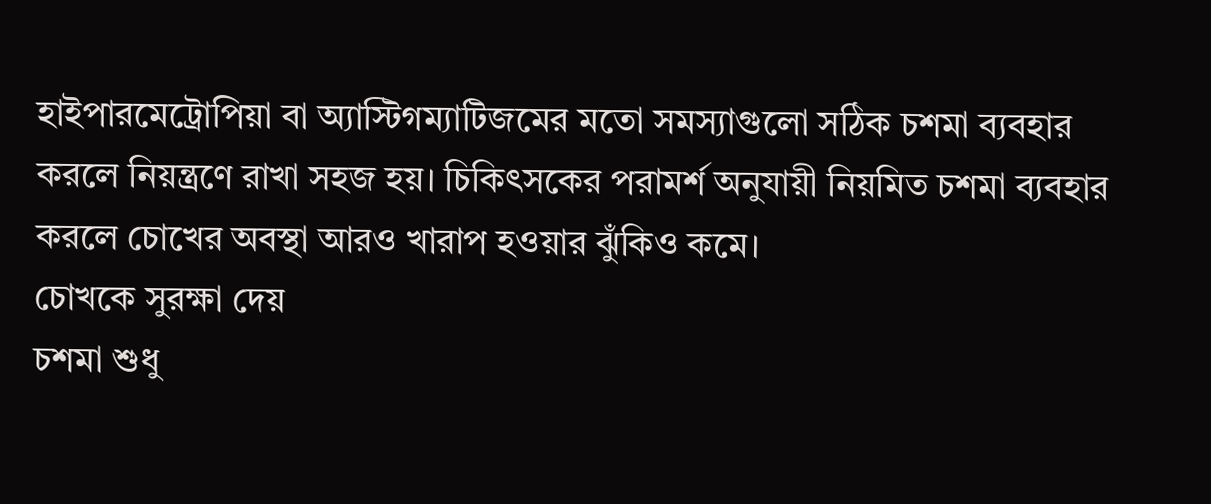হাইপারমেট্রোপিয়া বা অ্যাস্টিগম্যাটিজমের মতো সমস্যাগুলো সঠিক চশমা ব্যবহার করলে নিয়ন্ত্রণে রাখা সহজ হয়। চিকিৎসকের পরামর্শ অনুযায়ী নিয়মিত চশমা ব্যবহার করলে চোখের অবস্থা আরও খারাপ হওয়ার ঝুঁকিও কমে।
চোখকে সুরক্ষা দেয়
চশমা শুধু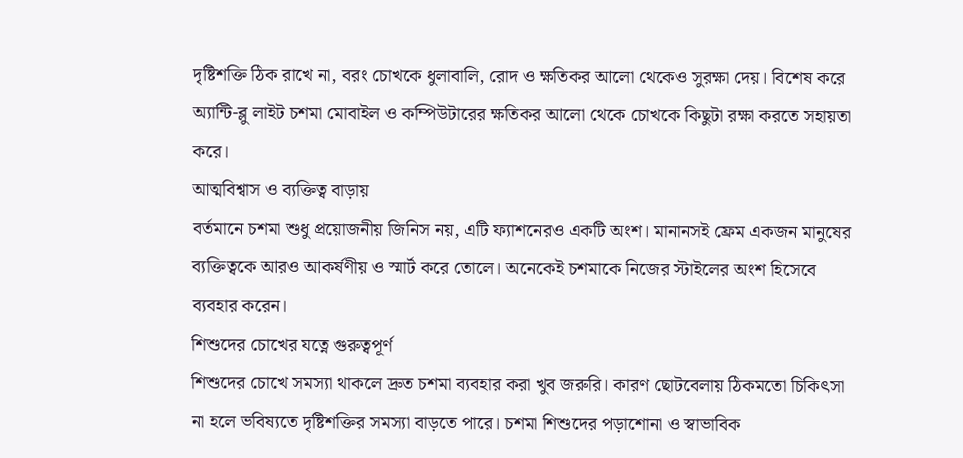দৃষ্টিশক্তি ঠিক রাখে না, বরং চোখকে ধুলাবালি, রোদ ও ক্ষতিকর আলো থেকেও সুরক্ষা দেয়। বিশেষ করে অ্যান্টি-ব্লু লাইট চশমা মোবাইল ও কম্পিউটারের ক্ষতিকর আলো থেকে চোখকে কিছুটা রক্ষা করতে সহায়তা করে।
আত্মবিশ্বাস ও ব্যক্তিত্ব বাড়ায়
বর্তমানে চশমা শুধু প্রয়োজনীয় জিনিস নয়, এটি ফ্যাশনেরও একটি অংশ। মানানসই ফ্রেম একজন মানুষের ব্যক্তিত্বকে আরও আকর্ষণীয় ও স্মার্ট করে তোলে। অনেকেই চশমাকে নিজের স্টাইলের অংশ হিসেবে ব্যবহার করেন।
শিশুদের চোখের যত্নে গুরুত্বপূর্ণ
শিশুদের চোখে সমস্যা থাকলে দ্রুত চশমা ব্যবহার করা খুব জরুরি। কারণ ছোটবেলায় ঠিকমতো চিকিৎসা না হলে ভবিষ্যতে দৃষ্টিশক্তির সমস্যা বাড়তে পারে। চশমা শিশুদের পড়াশোনা ও স্বাভাবিক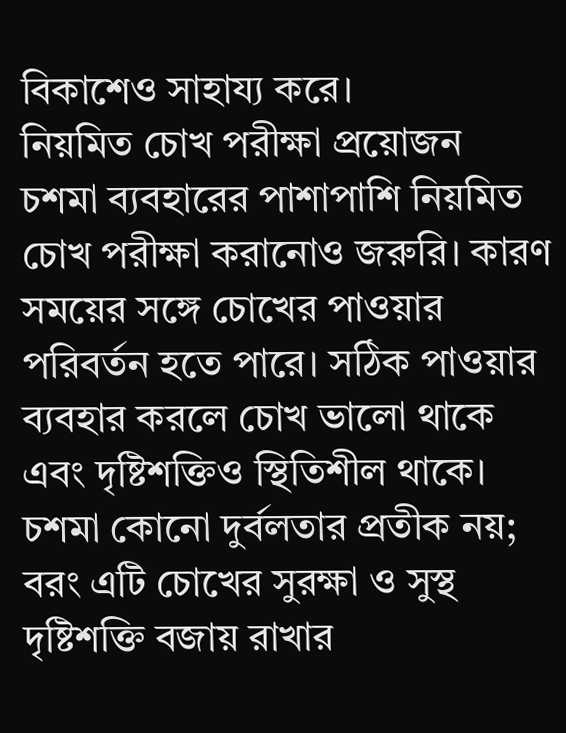বিকাশেও সাহায্য করে।
নিয়মিত চোখ পরীক্ষা প্রয়োজন
চশমা ব্যবহারের পাশাপাশি নিয়মিত চোখ পরীক্ষা করানোও জরুরি। কারণ সময়ের সঙ্গে চোখের পাওয়ার পরিবর্তন হতে পারে। সঠিক পাওয়ার ব্যবহার করলে চোখ ভালো থাকে এবং দৃষ্টিশক্তিও স্থিতিশীল থাকে।
চশমা কোনো দুর্বলতার প্রতীক নয়; বরং এটি চোখের সুরক্ষা ও সুস্থ দৃষ্টিশক্তি বজায় রাখার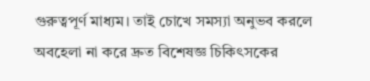গুরুত্বপূর্ণ মাধ্যম। তাই চোখে সমস্যা অনুভব করলে অবহেলা না করে দ্রুত বিশেষজ্ঞ চিকিৎসকের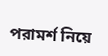পরামর্শ নিয়ে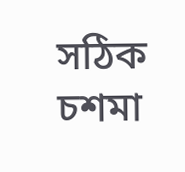সঠিক চশমা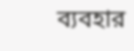ব্যবহার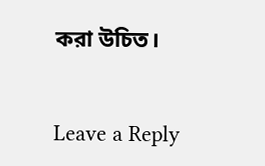করা উচিত।


Leave a Reply